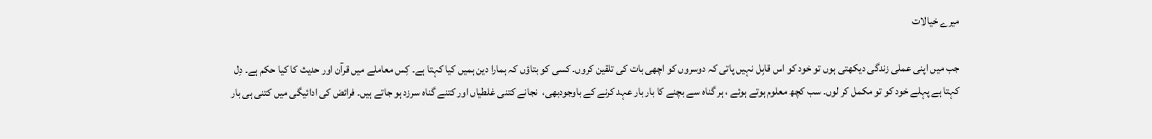میرے خیالات

جب میں اپنی عملی زندگی دیکھتی ہوں تو خود کو اس قابِل نہیں پاتی کہ دوسروں کو اچھی بات کی تلقین کروں۔ کسی کو بتاؤں کہ ہمارا دین ہمیں کیا کہتا ہے۔ کِس معاملے میں قرآن اور حدیث کا کیا حکم ہے۔ دِل کہتا ہے پہلے خود کو تو مکمل کر لوں۔ سب کچھ معلوم ہوتے ہوئے ، ہر گناہ سے بچنے کا بار بار عہد کرنے کے باوجودبھی،  نجانے کتنی غلطیاں اور کتنے گناہ سرزد ہو جاتے ہیں۔ فرائض کی ادائیگی میں کتنی ہی بار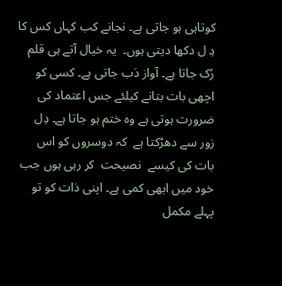کوتاہی ہو جاتی ہے۔ نجانے کب کہاں کس کا دِ ل دکھا دیتی ہوں۔  یہ خیال آتے ہی قلم رُک جاتا ہے۔ آواز دَب جاتی ہے۔ کسی کو اچھی بات بتانے کیلئے جس اعتماد کی ضرورت ہوتی ہے وہ ختم ہو جاتا ہے۔ دِل زور سے دھڑکتا ہے  کہ دوسروں کو اس بات کی کیسے  نصیحت  کر رہی ہوں جب خود میں ابھی کمی ہے۔ اپنی ذات کو تو پہلے مکمل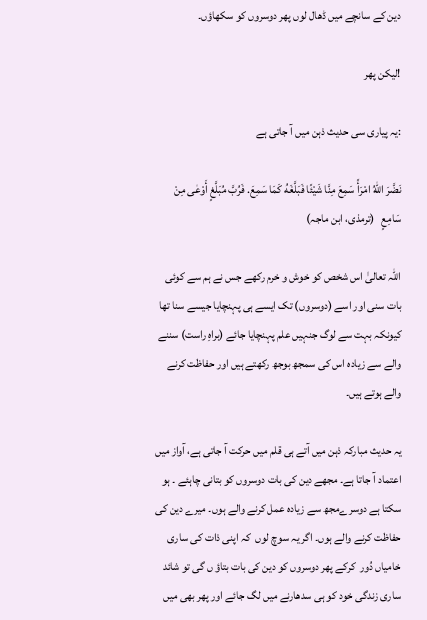دین کے سانچے میں ڈھال لوں پھر دوسروں کو سکھاؤں۔

!لیکن پھر

:یہ پیاری سی حدیث ذہن میں آ جاتی ہے

نَضَّرَ اللهُ امْرَأً سَمِعَ مِنَّا شَيْئًا فَبَلَّغَهُ کَمَا سَمِعَ. فَرُبَّ مُبَلَّغٍ أَوْعٰی مِنْ سَامِعٍ   (ترمذی، ابن ماجہ)

اللہ تعالیٰ اس شخص کو خوش و خرم رکھے جس نے ہم سے کوئی بات سنی اور اسے (دوسروں) تک ایسے ہی پہنچایا جیسے سنا تھا کیونکہ بہت سے لوگ جنہیں علم پہنچایا جائے (براہِ راست) سننے والے سے زیادہ اس کی سمجھ بوجھ رکھتے ہیں اور حفاظت کرنے والے ہوتے ہیں۔

یہ حدیث مبارکہ ذہن میں آتے ہی قلم میں حرکت آ جاتی ہے، آواز میں اعتماد آ جاتا ہے۔ مجھے دین کی بات دوسروں کو بتانی چاہئے ۔ ہو سکتا ہے دوسرےمجھ سے زیادہ عمل کرنے والے ہوں۔ میرے دین کی حفاظت کرنے والے ہوں۔ اگر یہ سوچ لوں  کہ اپنی ذات کی ساری خامیاں دُور  کرکے پھر دوسروں کو دین کی بات بتاؤ ں گی تو شائد ساری زندگی خود کو ہی سدھارنے میں لگ جائے اور پھر بھی میں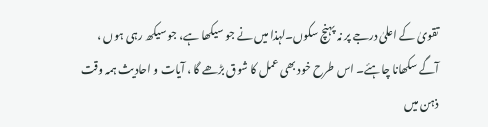تقویٰ کے اعلیٰ درجے پر نہ پہنچ سکوں۔لہذا میں نے جو سیکھا ہے، جو سیکھ رہی ہوں ، آگے سکھانا چاہئے۔ اس طرح خود بھی عمل کا شوق بڑھے گا ، آیات و احادیث ہمہ وقت ذہن میں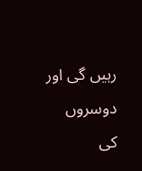رہیں گی اور دوسروں کی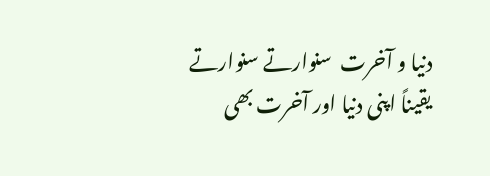دنیا و آخرت  سنوارتے سنوارتے یقیناً اپنی دنیا اور آخرت بھی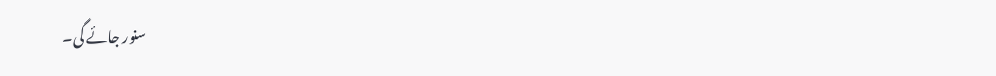سنور جائے گی۔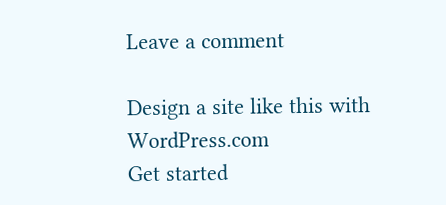Leave a comment

Design a site like this with WordPress.com
Get started